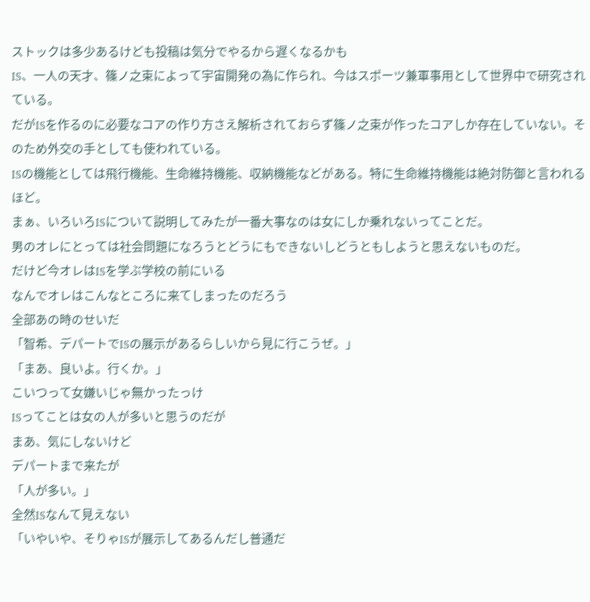ストックは多少あるけども投稿は気分でやるから遅くなるかも
IS、一人の天才、篠ノ之束によって宇宙開発の為に作られ、今はスポーツ兼軍事用として世界中で研究されている。
だがISを作るのに必要なコアの作り方さえ解析されておらず篠ノ之束が作ったコアしか存在していない。そのため外交の手としても使われている。
ISの機能としては飛行機能、生命維持機能、収納機能などがある。特に生命維持機能は絶対防御と言われるほど。
まぁ、いろいろISについて説明してみたが一番大事なのは女にしか乗れないってことだ。
男のオレにとっては社会問題になろうとどうにもできないしどうともしようと思えないものだ。
だけど今オレはISを学ぶ学校の前にいる
なんでオレはこんなところに来てしまったのだろう
全部あの時のせいだ
「智希、デパートでISの展示があるらしいから見に行こうぜ。」
「まあ、良いよ。行くか。」
こいつって女嫌いじゃ無かったっけ
ISってことは女の人が多いと思うのだが
まあ、気にしないけど
デパートまで来たが
「人が多い。」
全然ISなんて見えない
「いやいや、そりゃISが展示してあるんだし普通だ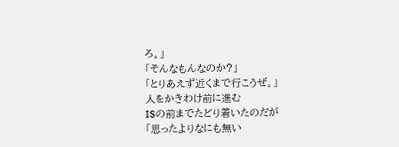ろ。」
「そんなもんなのか?」
「とりあえず近くまで行こうぜ。」
人をかきわけ前に進む
ISの前までたどり着いたのだが
「思ったよりなにも無い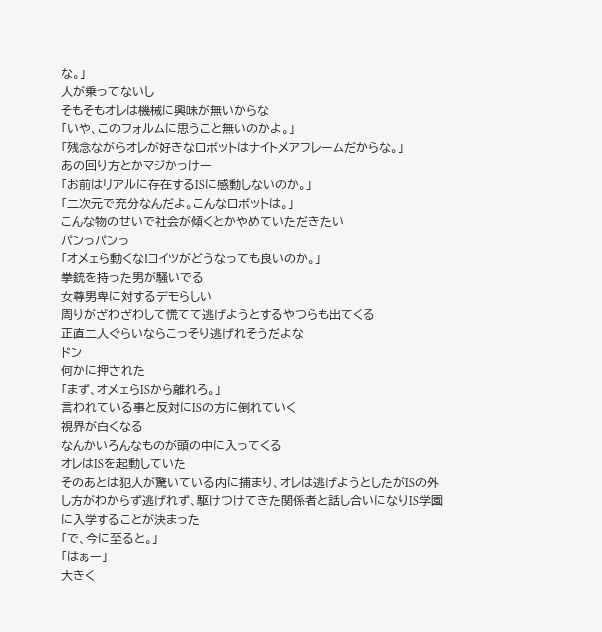な。」
人が乗ってないし
そもそもオレは機械に興味が無いからな
「いや、このフォルムに思うこと無いのかよ。」
「残念ながらオレが好きなロボットはナイトメアフレームだからな。」
あの回り方とかマジかっけー
「お前はリアルに存在するISに感動しないのか。」
「二次元で充分なんだよ。こんなロボットは。」
こんな物のせいで社会が傾くとかやめていただきたい
パンっパンっ
「オメェら動くな!コイツがどうなっても良いのか。」
拳銃を持った男が騒いでる
女尊男卑に対するデモらしい
周りがざわざわして慌てて逃げようとするやつらも出てくる
正直二人ぐらいならこっそり逃げれそうだよな
ドン
何かに押された
「まず、オメェらISから離れろ。」
言われている事と反対にISの方に倒れていく
視界が白くなる
なんかいろんなものが頭の中に入ってくる
オレはISを起動していた
そのあとは犯人が驚いている内に捕まり、オレは逃げようとしたがISの外し方がわからず逃げれず、駆けつけてきた関係者と話し合いになりIS学園に入学することが決まった
「で、今に至ると。」
「はぁー」
大きく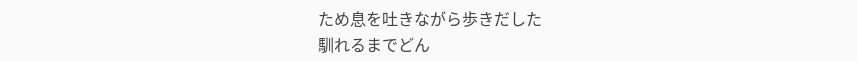ため息を吐きながら歩きだした
馴れるまでどん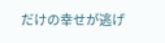だけの幸せが逃げ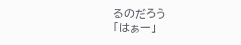るのだろう
「はぁー」